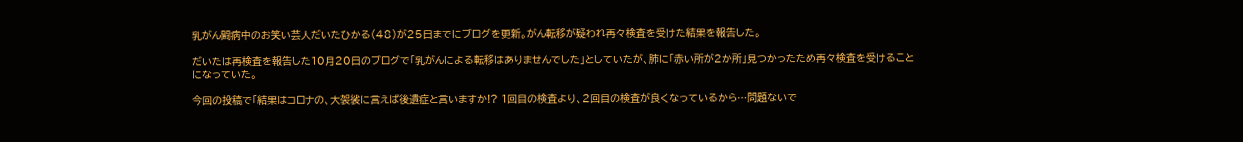乳がん闘病中のお笑い芸人だいたひかる(48)が25日までにブログを更新。がん転移が疑われ再々検査を受けた結果を報告した。

だいたは再検査を報告した10月20日のブログで「乳がんによる転移はありませんでした」としていたが、肺に「赤い所が2か所」見つかったため再々検査を受けることになっていた。

今回の投稿で「結果はコロナの、大袈裟に言えば後遺症と言いますか!? 1回目の検査より、2回目の検査が良くなっているから…問題ないで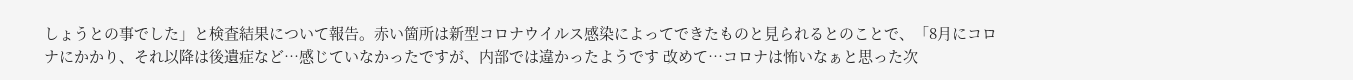しょうとの事でした」と検査結果について報告。赤い箇所は新型コロナウイルス感染によってできたものと見られるとのことで、「8月にコロナにかかり、それ以降は後遺症など…感じていなかったですが、内部では違かったようです 改めて…コロナは怖いなぁと思った次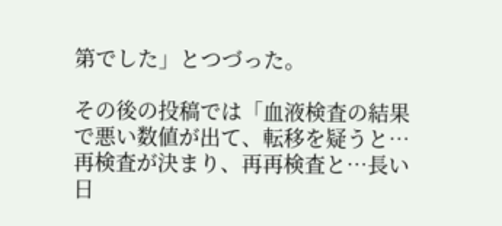第でした」とつづった。

その後の投稿では「血液検査の結果で悪い数値が出て、転移を疑うと…再検査が決まり、再再検査と…長い日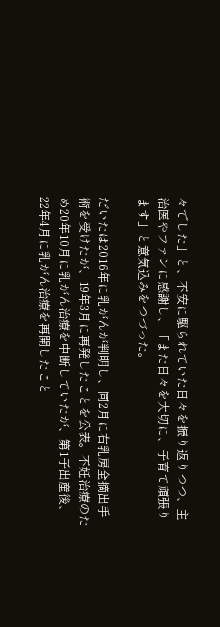々でした」と、不安に駆られていた日々を振り返りつつ、主治医やファンに感謝し、「また日々を大切に、子育て頑張ります」と意気込みをつづった。

だいたは2016年に乳がんが判明し、同2月に右乳房全摘出手術を受けたが、19年3月に再発したことを公表。不妊治療のため20年10月に乳がん治療を中断していたが、第1子出産後、22年4月に乳がん治療を再開したこと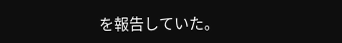を報告していた。